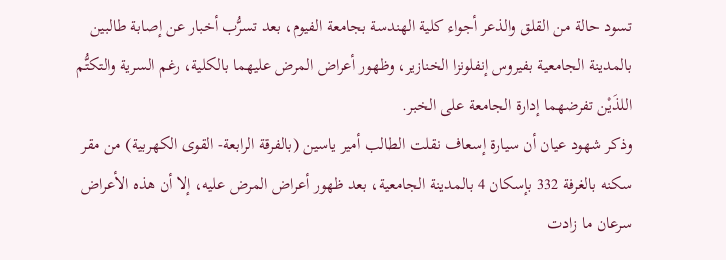تسود حالة من القلق والذعر أجواء كلية الهندسة بجامعة الفيوم، بعد تسرُّب أخبار عن إصابة طالبين بالمدينة الجامعية بفيروس إنفلونزا الخنازير، وظهور أعراض المرض عليهما بالكلية، رغم السرية والتكتُّم اللذَيْن تفرضهما إدارة الجامعة على الخبر.
وذكر شهود عيان أن سيارة إسعاف نقلت الطالب أمير ياسين (بالفرقة الرابعة- القوى الكهربية) من مقر سكنه بالغرفة 332 بإسكان 4 بالمدينة الجامعية، بعد ظهور أعراض المرض عليه، إلا أن هذه الأعراض سرعان ما زادت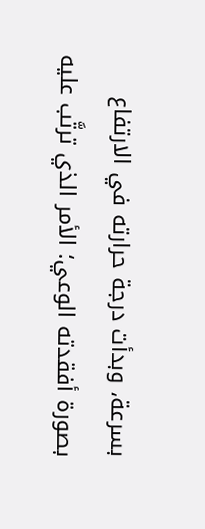بسرعة، وبدأت درجة حرارته في الارتفاع بصورة أفقدته الوعي؛ الأمر الذي ترتَّب عليه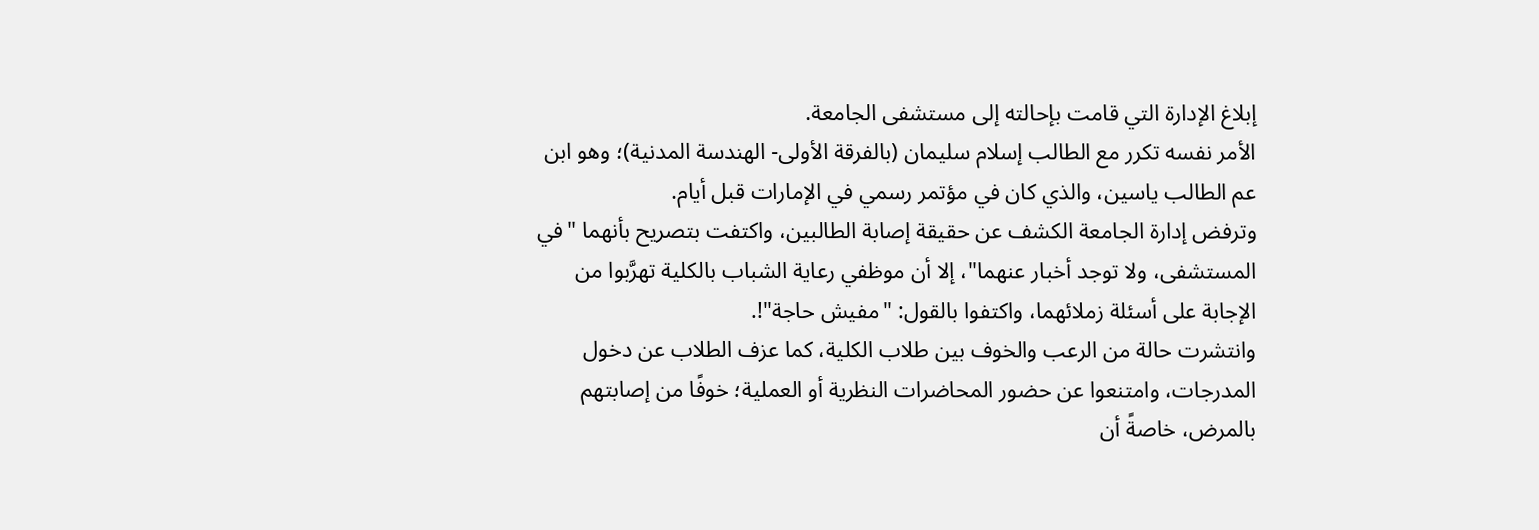إبلاغ الإدارة التي قامت بإحالته إلى مستشفى الجامعة.
الأمر نفسه تكرر مع الطالب إسلام سليمان (بالفرقة الأولى- الهندسة المدنية)؛ وهو ابن عم الطالب ياسين، والذي كان في مؤتمر رسمي في الإمارات قبل أيام.
وترفض إدارة الجامعة الكشف عن حقيقة إصابة الطالبين، واكتفت بتصريح بأنهما "في المستشفى، ولا توجد أخبار عنهما"، إلا أن موظفي رعاية الشباب بالكلية تهرَّبوا من الإجابة على أسئلة زملائهما، واكتفوا بالقول: "مفيش حاجة"!.
وانتشرت حالة من الرعب والخوف بين طلاب الكلية، كما عزف الطلاب عن دخول المدرجات، وامتنعوا عن حضور المحاضرات النظرية أو العملية؛ خوفًا من إصابتهم بالمرض، خاصةً أن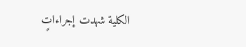الكلية شهدت إجراءاتٍ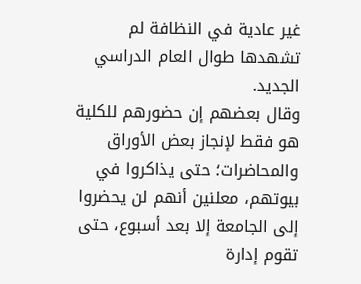غير عادية في النظافة لم تشهدها طوال العام الدراسي الجديد.
وقال بعضهم إن حضورهم للكلية هو فقط لإنجاز بعض الأوراق والمحاضرات؛ حتى يذاكروا في بيوتهم، معلنين أنهم لن يحضروا إلى الجامعة إلا بعد أسبوع، حتى تقوم إدارة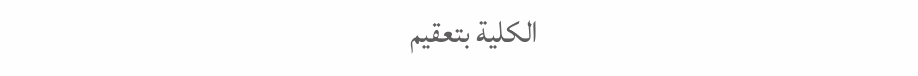الكلية بتعقيم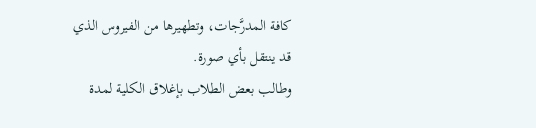كافة المدرَّجات، وتطهيرها من الفيروس الذي قد ينتقل بأي صورة.
وطالب بعض الطلاب بإغلاق الكلية لمدة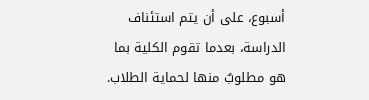أسبوع، على أن يتم استئناف الدراسة، بعدما تقوم الكلية بما هو مطلوبٌ منها لحماية الطلاب.